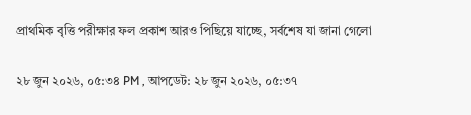প্রাথমিক বৃত্তি পরীক্ষার ফল প্রকাশ আরও পিছিয়ে যাচ্ছে, সর্বশেষ যা জানা গেলো

২৮ জুন ২০২৬, ০৫:৩৪ PM , আপডেট: ২৮ জুন ২০২৬, ০৫:৩৭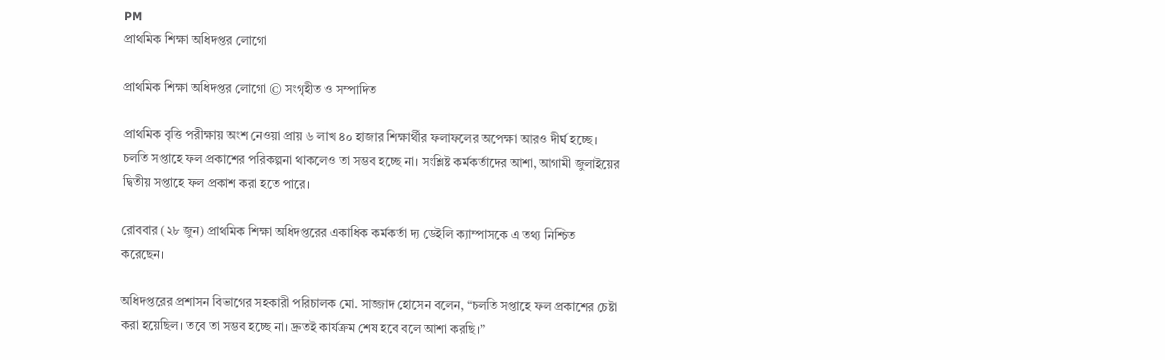PM
প্রাথমিক শিক্ষা অধিদপ্তর লোগো

প্রাথমিক শিক্ষা অধিদপ্তর লোগো © সংগৃহীত ও সম্পাদিত

প্রাথমিক বৃত্তি পরীক্ষায় অংশ নেওয়া প্রায় ৬ লাখ ৪০ হাজার শিক্ষার্থীর ফলাফলের অপেক্ষা আরও দীর্ঘ হচ্ছে। চলতি সপ্তাহে ফল প্রকাশের পরিকল্পনা থাকলেও তা সম্ভব হচ্ছে না। সংশ্লিষ্ট কর্মকর্তাদের আশা, আগামী জুলাইয়ের দ্বিতীয় সপ্তাহে ফল প্রকাশ করা হতে পারে।

রোববার (২৮ জুন) প্রাথমিক শিক্ষা অধিদপ্তরের একাধিক কর্মকর্তা দ্য ডেইলি ক্যাম্পাসকে এ তথ্য নিশ্চিত করেছেন।

অধিদপ্তরের প্রশাসন বিভাগের সহকারী পরিচালক মো. সাজ্জাদ হোসেন বলেন, “চলতি সপ্তাহে ফল প্রকাশের চেষ্টা করা হয়েছিল। তবে তা সম্ভব হচ্ছে না। দ্রুতই কার্যক্রম শেষ হবে বলে আশা করছি।”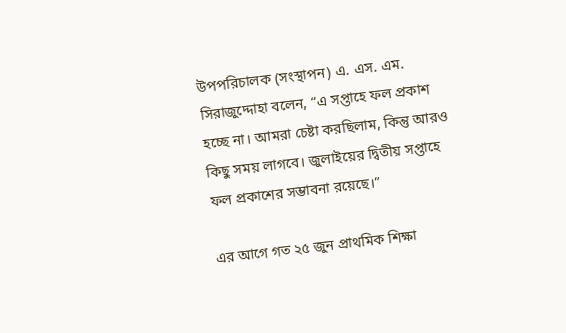উপপরিচালক (সংস্থাপন) এ. এস. এম. সিরাজুদ্দোহা বলেন, “এ সপ্তাহে ফল প্রকাশ হচ্ছে না। আমরা চেষ্টা করছিলাম, কিন্তু আরও কিছু সময় লাগবে। জুলাইয়ের দ্বিতীয় সপ্তাহে ফল প্রকাশের সম্ভাবনা রয়েছে।”

এর আগে গত ২৫ জুন প্রাথমিক শিক্ষা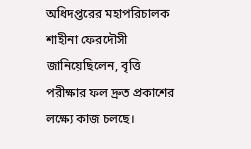অধিদপ্তরের মহাপরিচালক শাহীনা ফেরদৌসী জানিয়েছিলেন, বৃত্তি পরীক্ষার ফল দ্রুত প্রকাশের লক্ষ্যে কাজ চলছে।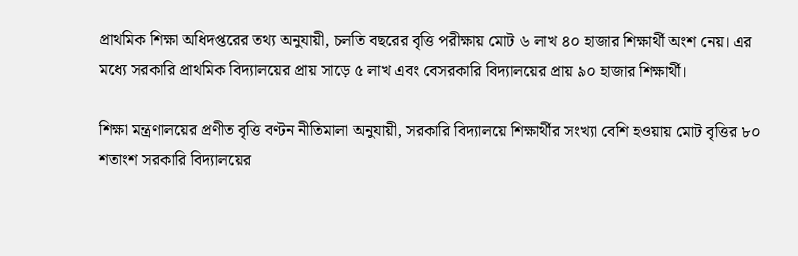প্রাথমিক শিক্ষা অধিদপ্তরের তথ্য অনুযায়ী, চলতি বছরের বৃত্তি পরীক্ষায় মোট ৬ লাখ ৪০ হাজার শিক্ষার্থী অংশ নেয়। এর মধ্যে সরকারি প্রাথমিক বিদ্যালয়ের প্রায় সাড়ে ৫ লাখ এবং বেসরকারি বিদ্যালয়ের প্রায় ৯০ হাজার শিক্ষার্থী।

শিক্ষা মন্ত্রণালয়ের প্রণীত বৃত্তি বণ্টন নীতিমালা অনুযায়ী, সরকারি বিদ্যালয়ে শিক্ষার্থীর সংখ্যা বেশি হওয়ায় মোট বৃত্তির ৮০ শতাংশ সরকারি বিদ্যালয়ের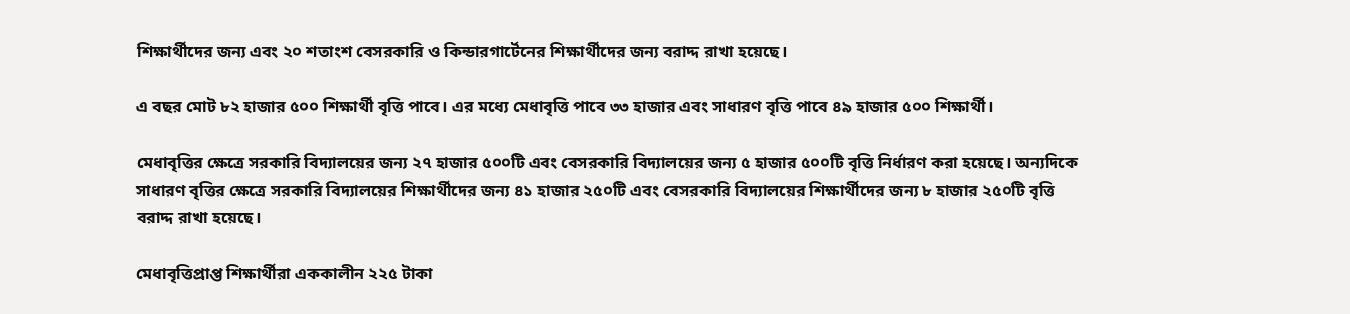শিক্ষার্থীদের জন্য এবং ২০ শতাংশ বেসরকারি ও কিন্ডারগার্টেনের শিক্ষার্থীদের জন্য বরাদ্দ রাখা হয়েছে।

এ বছর মোট ৮২ হাজার ৫০০ শিক্ষার্থী বৃত্তি পাবে। এর মধ্যে মেধাবৃত্তি পাবে ৩৩ হাজার এবং সাধারণ বৃত্তি পাবে ৪৯ হাজার ৫০০ শিক্ষার্থী।

মেধাবৃত্তির ক্ষেত্রে সরকারি বিদ্যালয়ের জন্য ২৭ হাজার ৫০০টি এবং বেসরকারি বিদ্যালয়ের জন্য ৫ হাজার ৫০০টি বৃত্তি নির্ধারণ করা হয়েছে। অন্যদিকে সাধারণ বৃত্তির ক্ষেত্রে সরকারি বিদ্যালয়ের শিক্ষার্থীদের জন্য ৪১ হাজার ২৫০টি এবং বেসরকারি বিদ্যালয়ের শিক্ষার্থীদের জন্য ৮ হাজার ২৫০টি বৃত্তি বরাদ্দ রাখা হয়েছে।

মেধাবৃত্তিপ্রাপ্ত শিক্ষার্থীরা এককালীন ২২৫ টাকা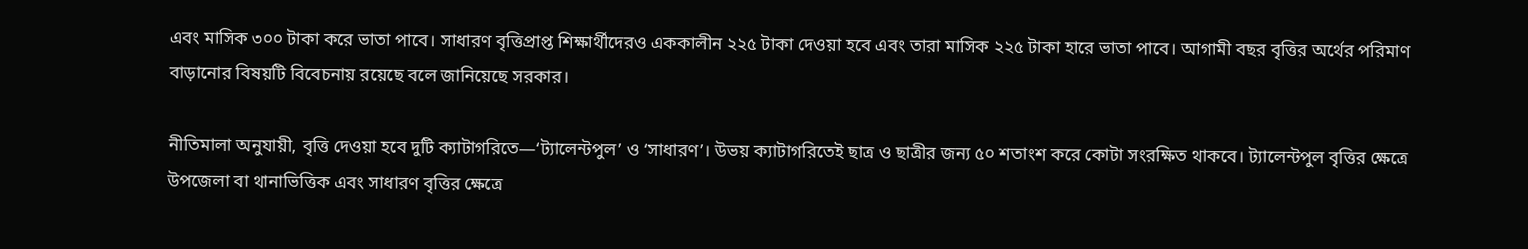এবং মাসিক ৩০০ টাকা করে ভাতা পাবে। সাধারণ বৃত্তিপ্রাপ্ত শিক্ষার্থীদেরও এককালীন ২২৫ টাকা দেওয়া হবে এবং তারা মাসিক ২২৫ টাকা হারে ভাতা পাবে। আগামী বছর বৃত্তির অর্থের পরিমাণ বাড়ানোর বিষয়টি বিবেচনায় রয়েছে বলে জানিয়েছে সরকার।

নীতিমালা অনুযায়ী, বৃত্তি দেওয়া হবে দুটি ক্যাটাগরিতে—‘ট্যালেন্টপুল’ ও ‘সাধারণ’। উভয় ক্যাটাগরিতেই ছাত্র ও ছাত্রীর জন্য ৫০ শতাংশ করে কোটা সংরক্ষিত থাকবে। ট্যালেন্টপুল বৃত্তির ক্ষেত্রে উপজেলা বা থানাভিত্তিক এবং সাধারণ বৃত্তির ক্ষেত্রে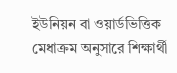ইউনিয়ন বা ওয়ার্ডভিত্তিক মেধাক্রম অনুসারে শিক্ষার্থী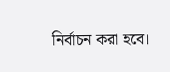নির্বাচন করা হবে।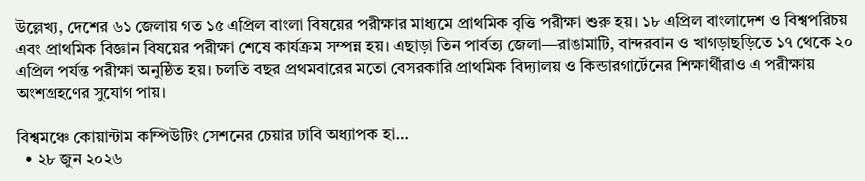উল্লেখ্য, দেশের ৬১ জেলায় গত ১৫ এপ্রিল বাংলা বিষয়ের পরীক্ষার মাধ্যমে প্রাথমিক বৃত্তি পরীক্ষা শুরু হয়। ১৮ এপ্রিল বাংলাদেশ ও বিশ্বপরিচয় এবং প্রাথমিক বিজ্ঞান বিষয়ের পরীক্ষা শেষে কার্যক্রম সম্পন্ন হয়। এছাড়া তিন পার্বত্য জেলা—রাঙামাটি, বান্দরবান ও খাগড়াছড়িতে ১৭ থেকে ২০ এপ্রিল পর্যন্ত পরীক্ষা অনুষ্ঠিত হয়। চলতি বছর প্রথমবারের মতো বেসরকারি প্রাথমিক বিদ্যালয় ও কিন্ডারগার্টেনের শিক্ষার্থীরাও এ পরীক্ষায় অংশগ্রহণের সুযোগ পায়।

বিশ্বমঞ্চে কোয়ান্টাম কম্পিউটিং সেশনের চেয়ার ঢাবি অধ্যাপক হা…
  • ২৮ জুন ২০২৬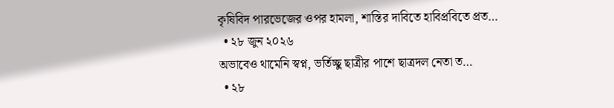কৃষিবিদ পারভেজের ওপর হামলা, শাস্তির দাবিতে হাবিপ্রবিতে প্রত…
  • ২৮ জুন ২০২৬
অভাবেও থামেনি স্বপ্ন, ভর্তিচ্ছু ছাত্রীর পাশে ছাত্রদল নেতা ত…
  • ২৮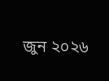জুন ২০২৬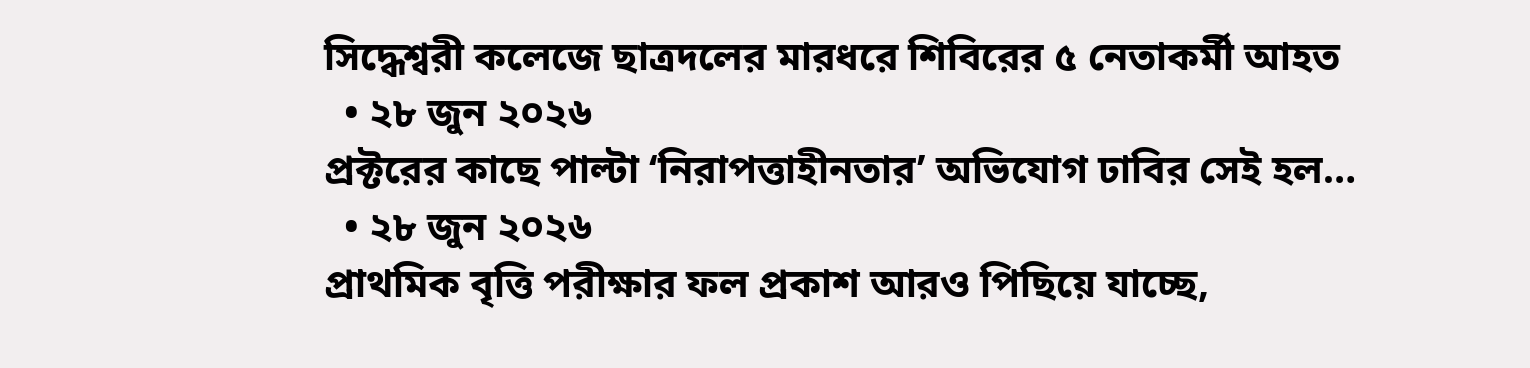সিদ্ধেশ্বরী কলেজে ছাত্রদলের মারধরে শিবিরের ৫ নেতাকর্মী আহত
  • ২৮ জুন ২০২৬
প্রক্টরের কাছে পাল্টা ‘নিরাপত্তাহীনতার’ অভিযোগ ঢাবির সেই হল…
  • ২৮ জুন ২০২৬
প্রাথমিক বৃত্তি পরীক্ষার ফল প্রকাশ আরও পিছিয়ে যাচ্ছে,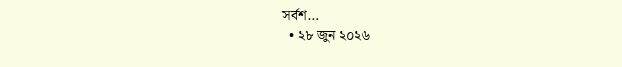সর্বশ…
  • ২৮ জুন ২০২৬